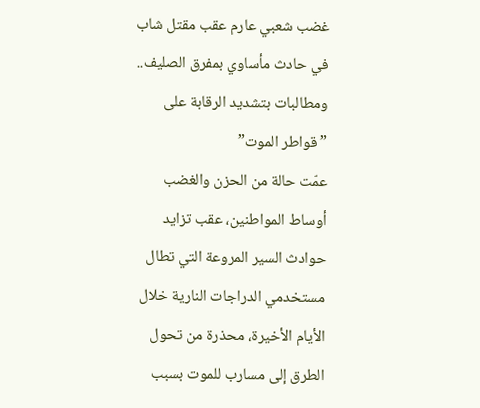غضب شعبي عارم عقب مقتل شاب في حادث مأساوي بمفرق الصليف.. ومطالبات بتشديد الرقابة على ”قواطر الموت”
عمّت حالة من الحزن والغضب أوساط المواطنين، عقب تزايد حوادث السير المروعة التي تطال مستخدمي الدراجات النارية خلال الأيام الأخيرة، محذرة من تحول الطرق إلى مسارب للموت بسبب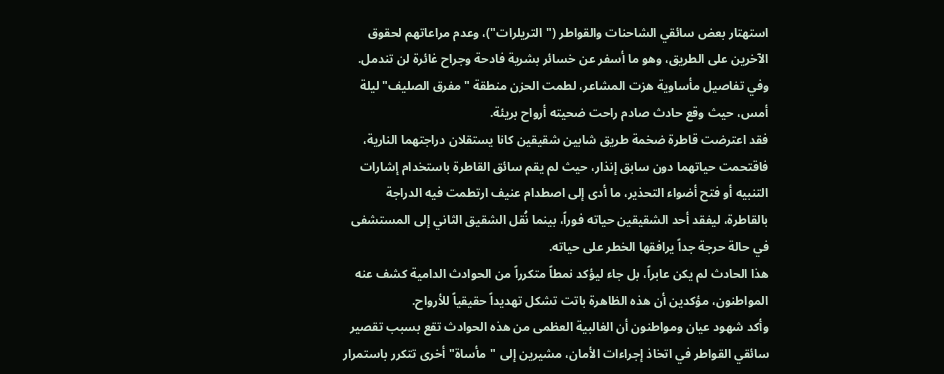استهتار بعض سائقي الشاحنات والقواطر ("التريلرات")، وعدم مراعاتهم لحقوق الآخرين على الطريق، وهو ما أسفر عن خسائر بشرية فادحة وجراح غائرة لن تندمل.
وفي تفاصيل مأساوية هزت المشاعر، لطمت الحزن منطقة "مفرق الصليف" ليلة أمس، حيث وقع حادث صادم راحت ضحيته أرواح بريئة.
فقد اعترضت قاطرة ضخمة طريق شابين شقيقين كانا يستقلان دراجتهما النارية، فاقتحمت حياتهما دون سابق إنذار، حيث لم يقم سائق القاطرة باستخدام إشارات التنبيه أو فتح أضواء التحذير، ما أدى إلى اصطدام عنيف ارتطمت فيه الدراجة بالقاطرة، ليفقد أحد الشقيقين حياته فوراً، بينما نُقل الشقيق الثاني إلى المستشفى في حالة حرجة جداً يرافقها الخطر على حياته.
هذا الحادث لم يكن عابراً، بل جاء ليؤكد نمطاً متكرراً من الحوادث الدامية كشف عنه المواطنون، مؤكدين أن هذه الظاهرة باتت تشكل تهديداً حقيقياً للأرواح.
وأكد شهود عيان ومواطنون أن الغالبية العظمى من هذه الحوادث تقع بسبب تقصير سائقي القواطر في اتخاذ إجراءات الأمان، مشيرين إلى "مأساة" أخرى تتكرر باستمرار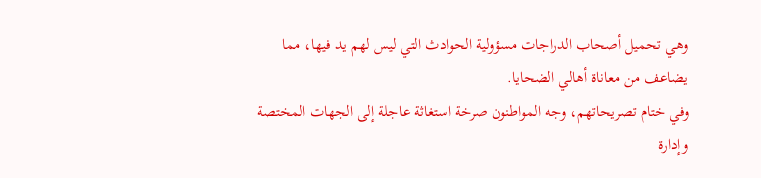وهي تحميل أصحاب الدراجات مسؤولية الحوادث التي ليس لهم يد فيها، مما يضاعف من معاناة أهالي الضحايا.
وفي ختام تصريحاتهم، وجه المواطنون صرخة استغاثة عاجلة إلى الجهات المختصة وإدارة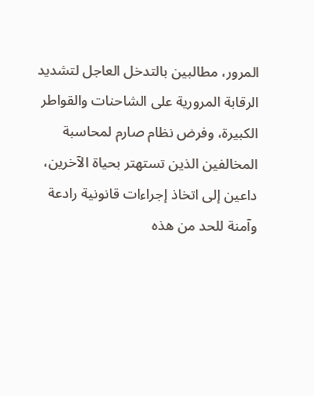المرور، مطالبين بالتدخل العاجل لتشديد الرقابة المرورية على الشاحنات والقواطر الكبيرة، وفرض نظام صارم لمحاسبة المخالفين الذين تستهتر بحياة الآخرين، داعين إلى اتخاذ إجراءات قانونية رادعة وآمنة للحد من هذه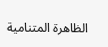الظاهرة المتنامية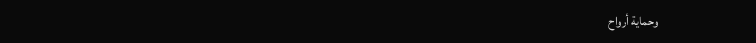وحماية أرواح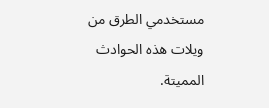مستخدمي الطرق من ويلات هذه الحوادث المميتة.